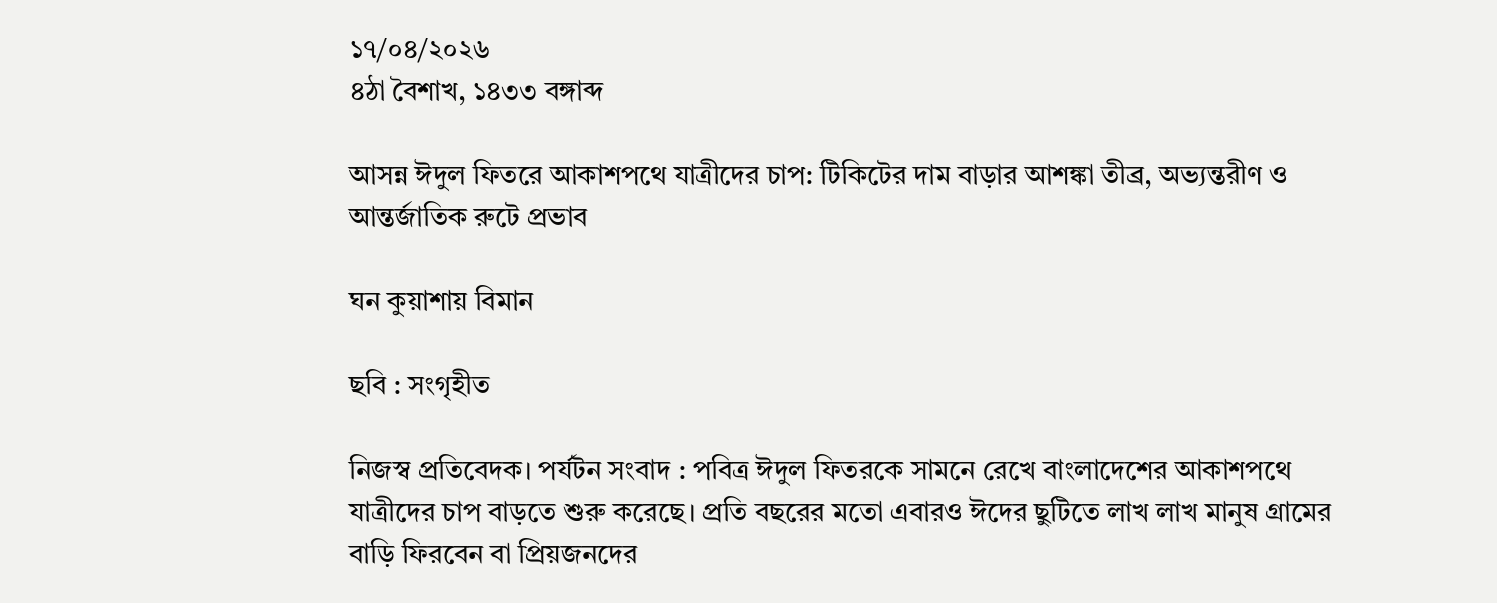১৭/০৪/২০২৬
৪ঠা বৈশাখ, ১৪৩৩ বঙ্গাব্দ

আসন্ন ঈদুল ফিতরে আকাশপথে যাত্রীদের চাপ: টিকিটের দাম বাড়ার আশঙ্কা তীব্র, অভ্যন্তরীণ ও আন্তর্জাতিক রুটে প্রভাব

ঘন কুয়াশায় বিমান

ছবি : সংগৃহীত

নিজস্ব প্রতিবেদক। পর্যটন সংবাদ : পবিত্র ঈদুল ফিতরকে সামনে রেখে বাংলাদেশের আকাশপথে যাত্রীদের চাপ বাড়তে শুরু করেছে। প্রতি বছরের মতো এবারও ঈদের ছুটিতে লাখ লাখ মানুষ গ্রামের বাড়ি ফিরবেন বা প্রিয়জনদের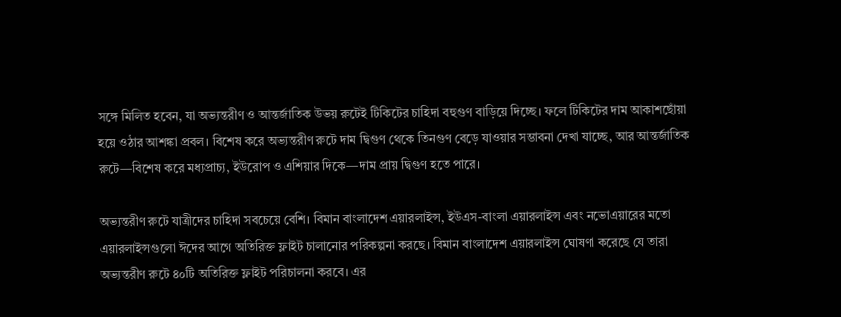সঙ্গে মিলিত হবেন, যা অভ্যন্তরীণ ও আন্তর্জাতিক উভয় রুটেই টিকিটের চাহিদা বহুগুণ বাড়িয়ে দিচ্ছে। ফলে টিকিটের দাম আকাশছোঁয়া হয়ে ওঠার আশঙ্কা প্রবল। বিশেষ করে অভ্যন্তরীণ রুটে দাম দ্বিগুণ থেকে তিনগুণ বেড়ে যাওয়ার সম্ভাবনা দেখা যাচ্ছে, আর আন্তর্জাতিক রুটে—বিশেষ করে মধ্যপ্রাচ্য, ইউরোপ ও এশিয়ার দিকে—দাম প্রায় দ্বিগুণ হতে পারে।

অভ্যন্তরীণ রুটে যাত্রীদের চাহিদা সবচেয়ে বেশি। বিমান বাংলাদেশ এয়ারলাইন্স, ইউএস-বাংলা এয়ারলাইন্স এবং নভোএয়ারের মতো এয়ারলাইন্সগুলো ঈদের আগে অতিরিক্ত ফ্লাইট চালানোর পরিকল্পনা করছে। বিমান বাংলাদেশ এয়ারলাইন্স ঘোষণা করেছে যে তারা অভ্যন্তরীণ রুটে ৪০টি অতিরিক্ত ফ্লাইট পরিচালনা করবে। এর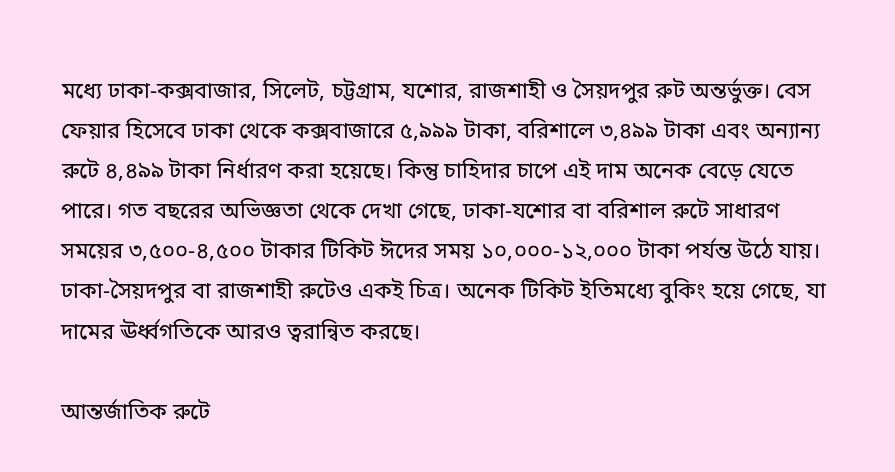মধ্যে ঢাকা-কক্সবাজার, সিলেট, চট্টগ্রাম, যশোর, রাজশাহী ও সৈয়দপুর রুট অন্তর্ভুক্ত। বেস ফেয়ার হিসেবে ঢাকা থেকে কক্সবাজারে ৫,৯৯৯ টাকা, বরিশালে ৩,৪৯৯ টাকা এবং অন্যান্য রুটে ৪,৪৯৯ টাকা নির্ধারণ করা হয়েছে। কিন্তু চাহিদার চাপে এই দাম অনেক বেড়ে যেতে পারে। গত বছরের অভিজ্ঞতা থেকে দেখা গেছে, ঢাকা-যশোর বা বরিশাল রুটে সাধারণ সময়ের ৩,৫০০-৪,৫০০ টাকার টিকিট ঈদের সময় ১০,০০০-১২,০০০ টাকা পর্যন্ত উঠে যায়। ঢাকা-সৈয়দপুর বা রাজশাহী রুটেও একই চিত্র। অনেক টিকিট ইতিমধ্যে বুকিং হয়ে গেছে, যা দামের ঊর্ধ্বগতিকে আরও ত্বরান্বিত করছে।

আন্তর্জাতিক রুটে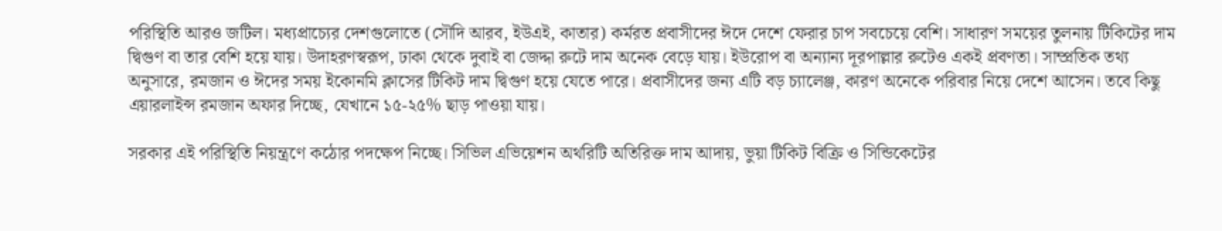পরিস্থিতি আরও জটিল। মধ্যপ্রাচ্যের দেশগুলোতে (সৌদি আরব, ইউএই, কাতার) কর্মরত প্রবাসীদের ঈদে দেশে ফেরার চাপ সবচেয়ে বেশি। সাধারণ সময়ের তুলনায় টিকিটের দাম দ্বিগুণ বা তার বেশি হয়ে যায়। উদাহরণস্বরূপ, ঢাকা থেকে দুবাই বা জেদ্দা রুটে দাম অনেক বেড়ে যায়। ইউরোপ বা অন্যান্য দূরপাল্লার রুটেও একই প্রবণতা। সাম্প্রতিক তথ্য অনুসারে, রমজান ও ঈদের সময় ইকোনমি ক্লাসের টিকিট দাম দ্বিগুণ হয়ে যেতে পারে। প্রবাসীদের জন্য এটি বড় চ্যালেঞ্জ, কারণ অনেকে পরিবার নিয়ে দেশে আসেন। তবে কিছু এয়ারলাইন্স রমজান অফার দিচ্ছে, যেখানে ১৫-২৫% ছাড় পাওয়া যায়।

সরকার এই পরিস্থিতি নিয়ন্ত্রণে কঠোর পদক্ষেপ নিচ্ছে। সিভিল এভিয়েশন অথরিটি অতিরিক্ত দাম আদায়, ভুয়া টিকিট বিক্রি ও সিন্ডিকেটের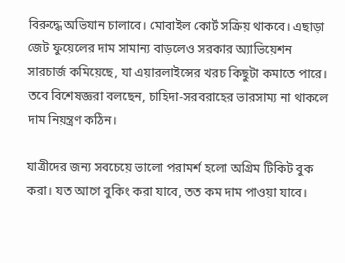বিরুদ্ধে অভিযান চালাবে। মোবাইল কোর্ট সক্রিয় থাকবে। এছাড়া জেট ফুয়েলের দাম সামান্য বাড়লেও সরকার অ্যাভিয়েশন সারচার্জ কমিয়েছে, যা এয়ারলাইন্সের খরচ কিছুটা কমাতে পারে। তবে বিশেষজ্ঞরা বলছেন, চাহিদা-সরবরাহের ভারসাম্য না থাকলে দাম নিয়ন্ত্রণ কঠিন।

যাত্রীদের জন্য সবচেয়ে ভালো পরামর্শ হলো অগ্রিম টিকিট বুক করা। যত আগে বুকিং করা যাবে, তত কম দাম পাওয়া যাবে।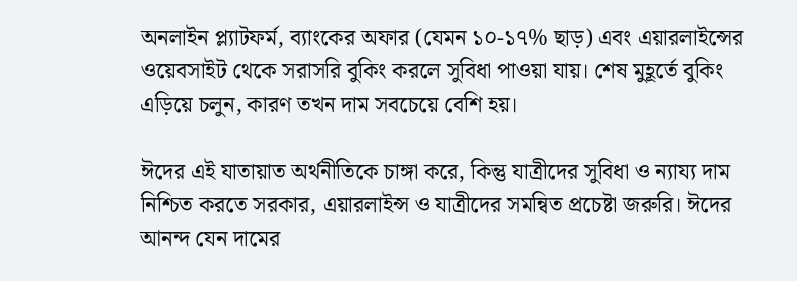অনলাইন প্ল্যাটফর্ম, ব্যাংকের অফার (যেমন ১০-১৭% ছাড়) এবং এয়ারলাইন্সের ওয়েবসাইট থেকে সরাসরি বুকিং করলে সুবিধা পাওয়া যায়। শেষ মুহূর্তে বুকিং এড়িয়ে চলুন, কারণ তখন দাম সবচেয়ে বেশি হয়।

ঈদের এই যাতায়াত অর্থনীতিকে চাঙ্গা করে, কিন্তু যাত্রীদের সুবিধা ও ন্যায্য দাম নিশ্চিত করতে সরকার, এয়ারলাইন্স ও যাত্রীদের সমন্বিত প্রচেষ্টা জরুরি। ঈদের আনন্দ যেন দামের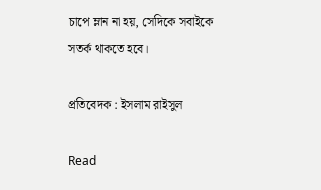চাপে ম্লান না হয়, সেদিকে সবাইকে সতর্ক থাকতে হবে।

প্রতিবেদক : ইসলাম রাইসুল

Read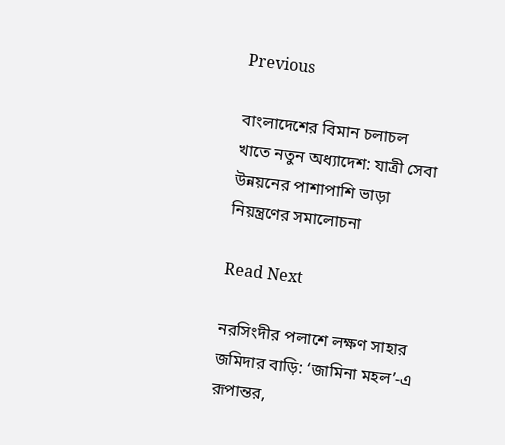Previous

বাংলাদেশের বিমান চলাচল খাতে নতুন অধ্যাদেশ: যাত্রী সেবা উন্নয়নের পাশাপাশি ভাড়া নিয়ন্ত্রণের সমালোচনা

Read Next

নরসিংদীর পলাশে লক্ষণ সাহার জমিদার বাড়ি: ‘জামিনা মহল’-এ রূপান্তর,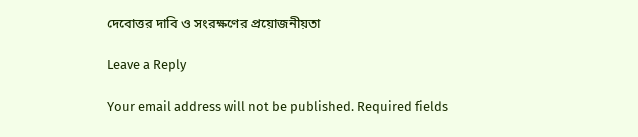দেবোত্তর দাবি ও সংরক্ষণের প্রয়োজনীয়তা

Leave a Reply

Your email address will not be published. Required fields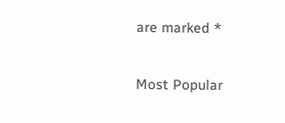are marked *

Most Popular